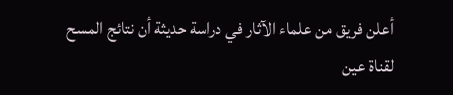أعلن فريق من علماء الآثار في دراسة حديثة أن نتائج المسح لقناة عين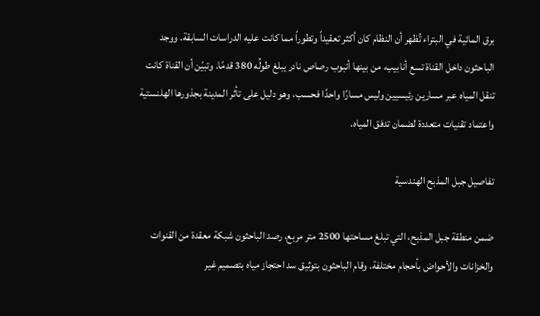برق المائية في البتراء تُظهر أن النظام كان أكثر تعقيداً وتطوراً مما كانت عليه الدراسات السابقة. ووجد الباحثون داخل القناة تسع أنابيب، من بينها أنبوب رصاص نادر يبلغ طولُه 380 قدمًا. وتبيّن أن القناة كانت تنقل المياه عبر مسارين رئيسيين وليس مسارًا واحدًا فحسب، وهو دليل على تأثر المدينة بجذورها الهلنستية واعتماد تقنيات متعددة لضمان تدفق المياه.

تفاصيل جبل المذبح الهندسية

ضمن منطقة جبل المذبح، التي تبلغ مساحتها 2500 متر مربع، رصد الباحثون شبكة معقدة من القنوات والخزانات والأحواض بأحجام مختلفة. وقام الباحثون بتوثيق سد احتجاز مياه بتصميم غير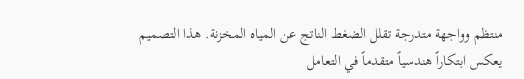منتظم وواجهة متدرجة تقلل الضغط الناتج عن المياه المخزنة. هذا التصميم يعكس ابتكاراً هندسياً متقدماً في التعامل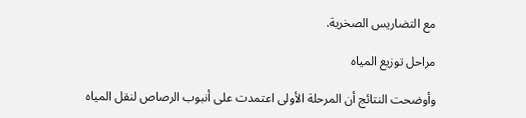مع التضاريس الصخرية.

مراحل توزيع المياه

وأوضحت النتائج أن المرحلة الأولى اعتمدت على أنبوب الرصاص لنقل المياه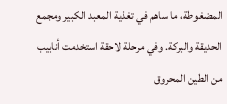المضغوطة، ما ساهم في تغذية المعبد الكبير ومجمع الحديقة والبركة. وفي مرحلة لاحقة استخدمت أنابيب من الطين المحروق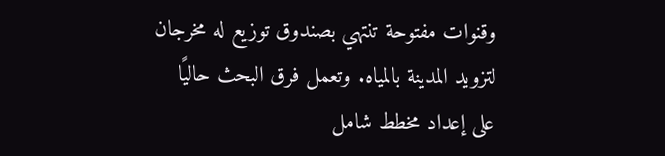وقنوات مفتوحة تنتهي بصندوق توزيع له مخرجان لتزويد المدينة بالمياه. وتعمل فرق البحث حاليًا على إعداد مخطط شامل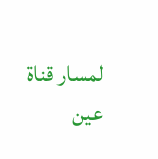لمسار قناة عين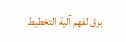برق لفهم آلية التخطيط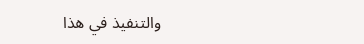والتنفيذ في هذا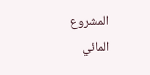المشروع المائي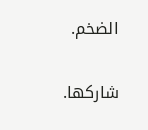الضخم.

شاركها.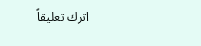اترك تعليقاً